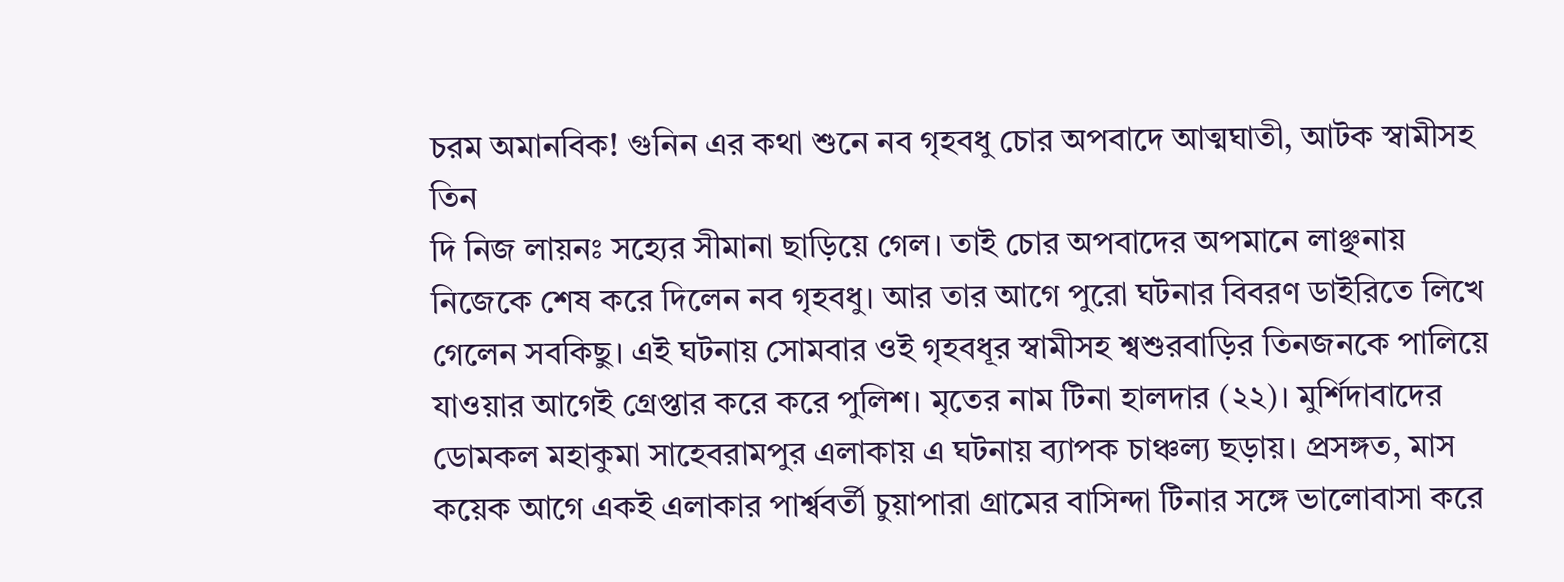চরম অমানবিক! গুনিন এর কথা শুনে নব গৃহবধু চোর অপবাদে আত্মঘাতী, আটক স্বামীসহ তিন
দি নিজ লায়নঃ সহ্যের সীমানা ছাড়িয়ে গেল। তাই চোর অপবাদের অপমানে লাঞ্ছনায় নিজেকে শেষ করে দিলেন নব গৃহবধু। আর তার আগে পুরো ঘটনার বিবরণ ডাইরিতে লিখে গেলেন সবকিছু। এই ঘটনায় সোমবার ওই গৃহবধূর স্বামীসহ শ্বশুরবাড়ির তিনজনকে পালিয়ে যাওয়ার আগেই গ্রেপ্তার করে করে পুলিশ। মৃতের নাম টিনা হালদার (২২)। মুর্শিদাবাদের ডোমকল মহাকুমা সাহেবরামপুর এলাকায় এ ঘটনায় ব্যাপক চাঞ্চল্য ছড়ায়। প্রসঙ্গত, মাস কয়েক আগে একই এলাকার পার্শ্ববর্তী চুয়াপারা গ্রামের বাসিন্দা টিনার সঙ্গে ভালোবাসা করে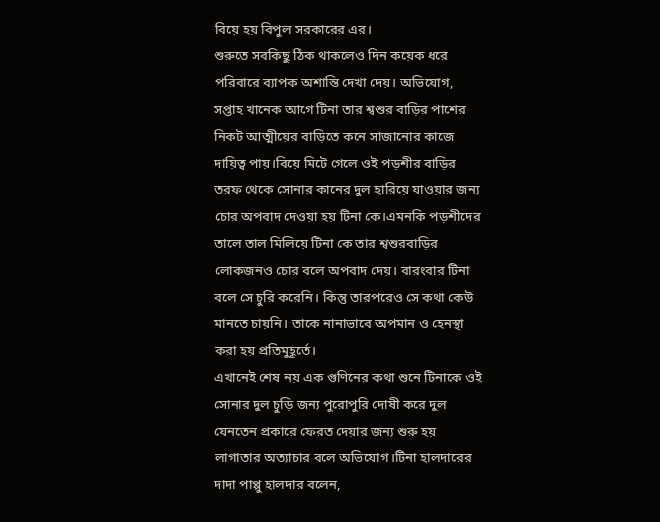বিয়ে হয় বিপুল সরকারের এর।
শুরুতে সবকিছু ঠিক থাকলেও দিন কয়েক ধরে পরিবারে ব্যাপক অশান্তি দেখা দেয়। অভিযোগ, সপ্তাহ খানেক আগে টিনা তার শ্বশুর বাড়ির পাশের নিকট আত্মীয়ের বাড়িতে কনে সাজানোর কাজে দায়িত্ব পায়।বিয়ে মিটে গেলে ওই পড়শীর বাড়ির তরফ থেকে সোনার কানের দুল হারিয়ে যাওয়ার জন্য চোর অপবাদ দেওয়া হয় টিনা কে।এমনকি পড়শীদের তালে তাল মিলিয়ে টিনা কে তার শ্বশুরবাড়ির লোকজনও চোর বলে অপবাদ দেয়। বারংবার টিনা বলে সে চুরি করেনি। কিন্তু তারপরেও সে কথা কেউ মানতে চায়নি। তাকে নানাভাবে অপমান ও হেনস্থা করা হয় প্রতিমুহূর্তে।
এখানেই শেষ নয় এক গুণিনের কথা শুনে টিনাকে ওই সোনার দুল চুড়ি জন্য পুরোপুরি দোষী করে দুল যেনতেন প্রকারে ফেরত দেয়ার জন্য শুরু হয় লাগাতার অত্যাচার বলে অভিযোগ।টিনা হালদারের দাদা পাপ্পু হালদার বলেন,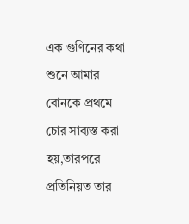এক গুণিনের কথা শুনে আমার বোনকে প্রথমে চোর সাব্যস্ত করা হয়,তারপরে প্রতিনিয়ত তার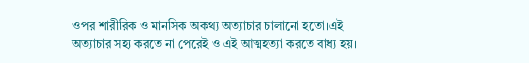ওপর শারীরিক ও মানসিক অকথ্য অত্যাচার চালানো হতো।এই অত্যাচার সহ্য করতে না পেরেই ও এই আত্মহত্যা করতে বাধ্য হয়।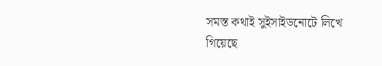সমস্ত কথাই সুইসাইডনোটে লিখে গিয়েছে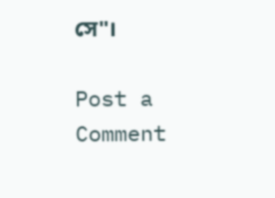সে"।

Post a Comment